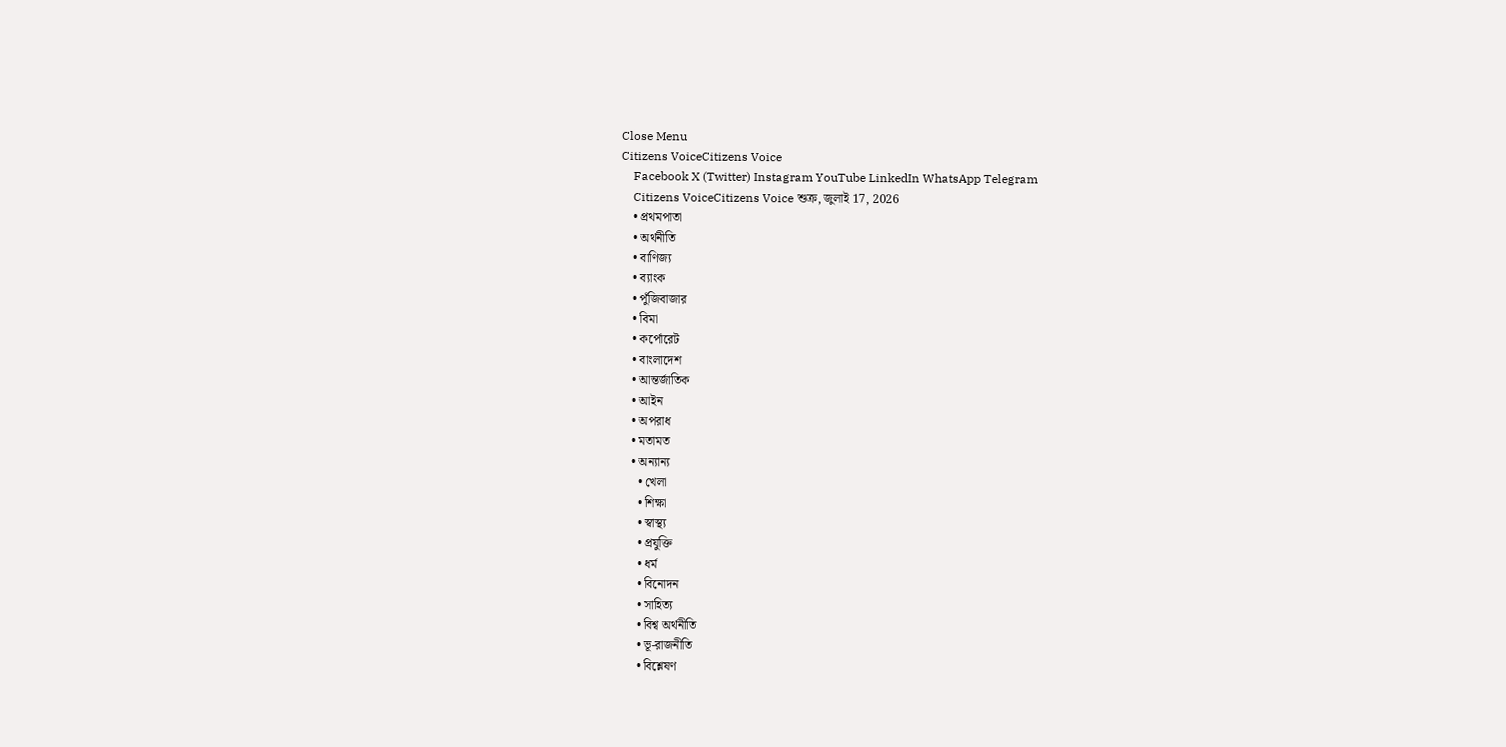Close Menu
Citizens VoiceCitizens Voice
    Facebook X (Twitter) Instagram YouTube LinkedIn WhatsApp Telegram
    Citizens VoiceCitizens Voice শুক্র, জুলাই 17, 2026
    • প্রথমপাতা
    • অর্থনীতি
    • বাণিজ্য
    • ব্যাংক
    • পুঁজিবাজার
    • বিমা
    • কর্পোরেট
    • বাংলাদেশ
    • আন্তর্জাতিক
    • আইন
    • অপরাধ
    • মতামত
    • অন্যান্য
      • খেলা
      • শিক্ষা
      • স্বাস্থ্য
      • প্রযুক্তি
      • ধর্ম
      • বিনোদন
      • সাহিত্য
      • বিশ্ব অর্থনীতি
      • ভূ-রাজনীতি
      • বিশ্লেষণ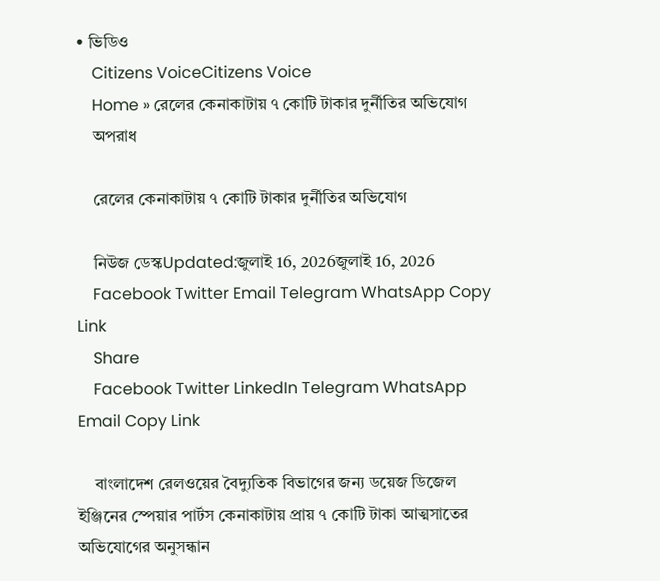• ভিডিও
    Citizens VoiceCitizens Voice
    Home » রেলের কেনাকাটায় ৭ কোটি টাকার দুর্নীতির অভিযোগ
    অপরাধ

    রেলের কেনাকাটায় ৭ কোটি টাকার দুর্নীতির অভিযোগ

    নিউজ ডেস্কUpdated:জুলাই 16, 2026জুলাই 16, 2026
    Facebook Twitter Email Telegram WhatsApp Copy Link
    Share
    Facebook Twitter LinkedIn Telegram WhatsApp Email Copy Link

    বাংলাদেশ রেলওয়ের বৈদ্যুতিক বিভাগের জন্য ডয়েজ ডিজেল ইঞ্জিনের স্পেয়ার পার্টস কেনাকাটায় প্রায় ৭ কোটি টাকা আত্মসাতের অভিযোগের অনুসন্ধান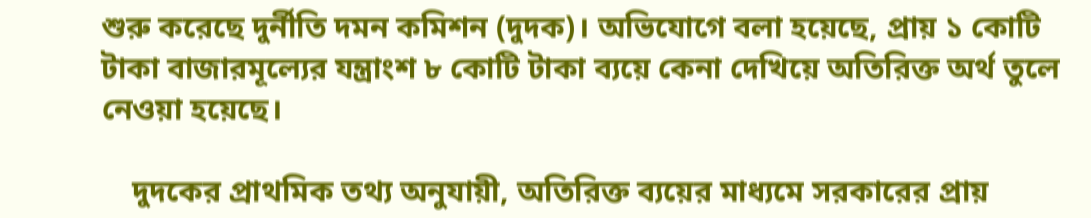শুরু করেছে দুর্নীতি দমন কমিশন (দুদক)। অভিযোগে বলা হয়েছে, প্রায় ১ কোটি টাকা বাজারমূল্যের যন্ত্রাংশ ৮ কোটি টাকা ব্যয়ে কেনা দেখিয়ে অতিরিক্ত অর্থ তুলে নেওয়া হয়েছে।

    দুদকের প্রাথমিক তথ্য অনুযায়ী, অতিরিক্ত ব্যয়ের মাধ্যমে সরকারের প্রায়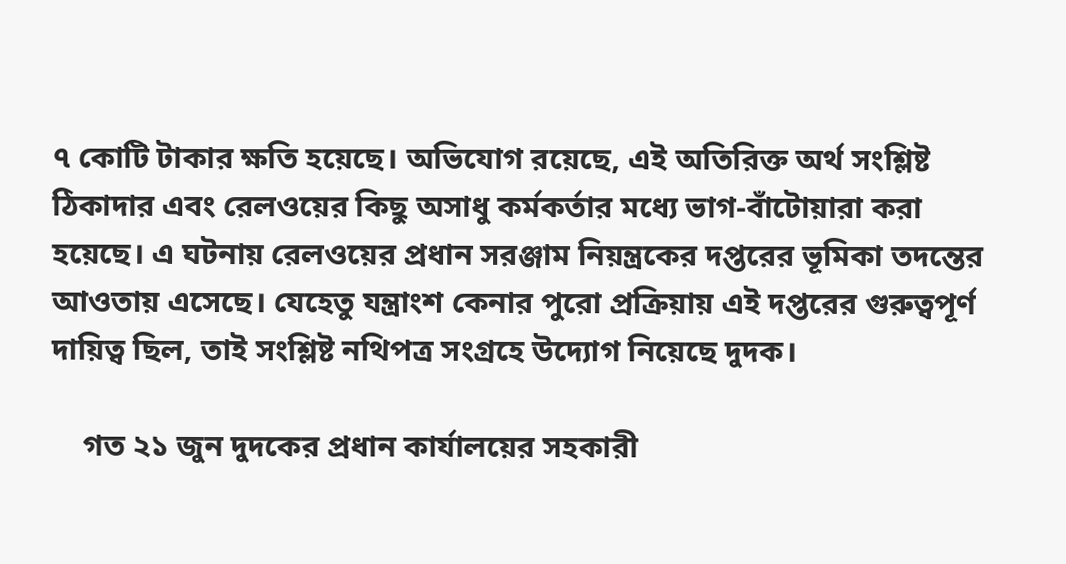৭ কোটি টাকার ক্ষতি হয়েছে। অভিযোগ রয়েছে, এই অতিরিক্ত অর্থ সংশ্লিষ্ট ঠিকাদার এবং রেলওয়ের কিছু অসাধু কর্মকর্তার মধ্যে ভাগ-বাঁটোয়ারা করা হয়েছে। এ ঘটনায় রেলওয়ের প্রধান সরঞ্জাম নিয়ন্ত্রকের দপ্তরের ভূমিকা তদন্তের আওতায় এসেছে। যেহেতু যন্ত্রাংশ কেনার পুরো প্রক্রিয়ায় এই দপ্তরের গুরুত্বপূর্ণ দায়িত্ব ছিল, তাই সংশ্লিষ্ট নথিপত্র সংগ্রহে উদ্যোগ নিয়েছে দুদক।

    গত ২১ জুন দুদকের প্রধান কার্যালয়ের সহকারী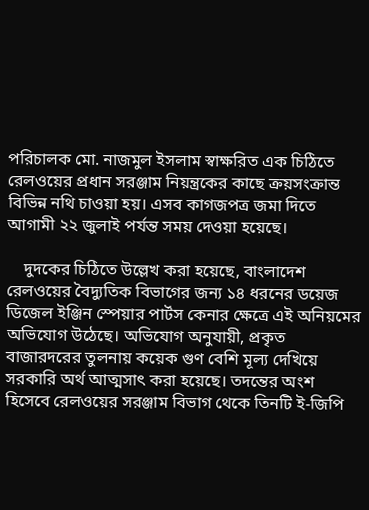পরিচালক মো. নাজমুল ইসলাম স্বাক্ষরিত এক চিঠিতে রেলওয়ের প্রধান সরঞ্জাম নিয়ন্ত্রকের কাছে ক্রয়সংক্রান্ত বিভিন্ন নথি চাওয়া হয়। এসব কাগজপত্র জমা দিতে আগামী ২২ জুলাই পর্যন্ত সময় দেওয়া হয়েছে।

    দুদকের চিঠিতে উল্লেখ করা হয়েছে, বাংলাদেশ রেলওয়ের বৈদ্যুতিক বিভাগের জন্য ১৪ ধরনের ডয়েজ ডিজেল ইঞ্জিন স্পেয়ার পার্টস কেনার ক্ষেত্রে এই অনিয়মের অভিযোগ উঠেছে। অভিযোগ অনুযায়ী, প্রকৃত বাজারদরের তুলনায় কয়েক গুণ বেশি মূল্য দেখিয়ে সরকারি অর্থ আত্মসাৎ করা হয়েছে। তদন্তের অংশ হিসেবে রেলওয়ের সরঞ্জাম বিভাগ থেকে তিনটি ই-জিপি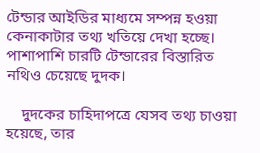টেন্ডার আইডির মাধ্যমে সম্পন্ন হওয়া কেনাকাটার তথ্য খতিয়ে দেখা হচ্ছে। পাশাপাশি চারটি টেন্ডারের বিস্তারিত নথিও চেয়েছে দুদক।

    দুদকের চাহিদাপত্রে যেসব তথ্য চাওয়া হয়েছে, তার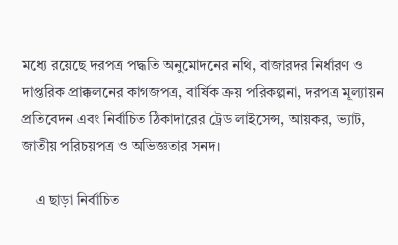মধ্যে রয়েছে দরপত্র পদ্ধতি অনুমোদনের নথি, বাজারদর নির্ধারণ ও দাপ্তরিক প্রাক্কলনের কাগজপত্র, বার্ষিক ক্রয় পরিকল্পনা, দরপত্র মূল্যায়ন প্রতিবেদন এবং নির্বাচিত ঠিকাদারের ট্রেড লাইসেন্স, আয়কর, ভ্যাট, জাতীয় পরিচয়পত্র ও অভিজ্ঞতার সনদ।

    এ ছাড়া নির্বাচিত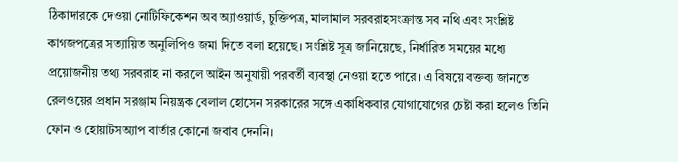ঠিকাদারকে দেওয়া নোটিফিকেশন অব অ্যাওয়ার্ড, চুক্তিপত্র, মালামাল সরবরাহসংক্রান্ত সব নথি এবং সংশ্লিষ্ট কাগজপত্রের সত্যায়িত অনুলিপিও জমা দিতে বলা হয়েছে। সংশ্লিষ্ট সূত্র জানিয়েছে, নির্ধারিত সময়ের মধ্যে প্রয়োজনীয় তথ্য সরবরাহ না করলে আইন অনুযায়ী পরবর্তী ব্যবস্থা নেওয়া হতে পারে। এ বিষয়ে বক্তব্য জানতে রেলওয়ের প্রধান সরঞ্জাম নিয়ন্ত্রক বেলাল হোসেন সরকারের সঙ্গে একাধিকবার যোগাযোগের চেষ্টা করা হলেও তিনি ফোন ও হোয়াটসঅ্যাপ বার্তার কোনো জবাব দেননি।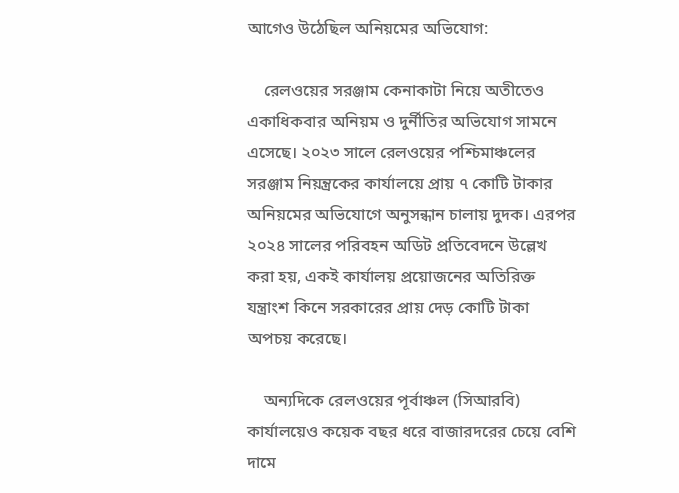আগেও উঠেছিল অনিয়মের অভিযোগ:

    রেলওয়ের সরঞ্জাম কেনাকাটা নিয়ে অতীতেও একাধিকবার অনিয়ম ও দুর্নীতির অভিযোগ সামনে এসেছে। ২০২৩ সালে রেলওয়ের পশ্চিমাঞ্চলের সরঞ্জাম নিয়ন্ত্রকের কার্যালয়ে প্রায় ৭ কোটি টাকার অনিয়মের অভিযোগে অনুসন্ধান চালায় দুদক। এরপর ২০২৪ সালের পরিবহন অডিট প্রতিবেদনে উল্লেখ করা হয়, একই কার্যালয় প্রয়োজনের অতিরিক্ত যন্ত্রাংশ কিনে সরকারের প্রায় দেড় কোটি টাকা অপচয় করেছে।

    অন্যদিকে রেলওয়ের পূর্বাঞ্চল (সিআরবি) কার্যালয়েও কয়েক বছর ধরে বাজারদরের চেয়ে বেশি দামে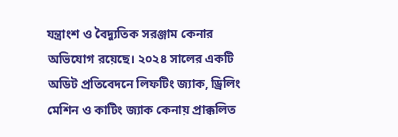যন্ত্রাংশ ও বৈদ্যুতিক সরঞ্জাম কেনার অভিযোগ রয়েছে। ২০২৪ সালের একটি অডিট প্রতিবেদনে লিফটিং জ্যাক, ড্রিলিং মেশিন ও কাটিং জ্যাক কেনায় প্রাক্কলিত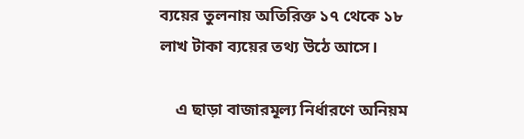ব্যয়ের তুলনায় অতিরিক্ত ১৭ থেকে ১৮ লাখ টাকা ব্যয়ের তথ্য উঠে আসে।

    এ ছাড়া বাজারমূল্য নির্ধারণে অনিয়ম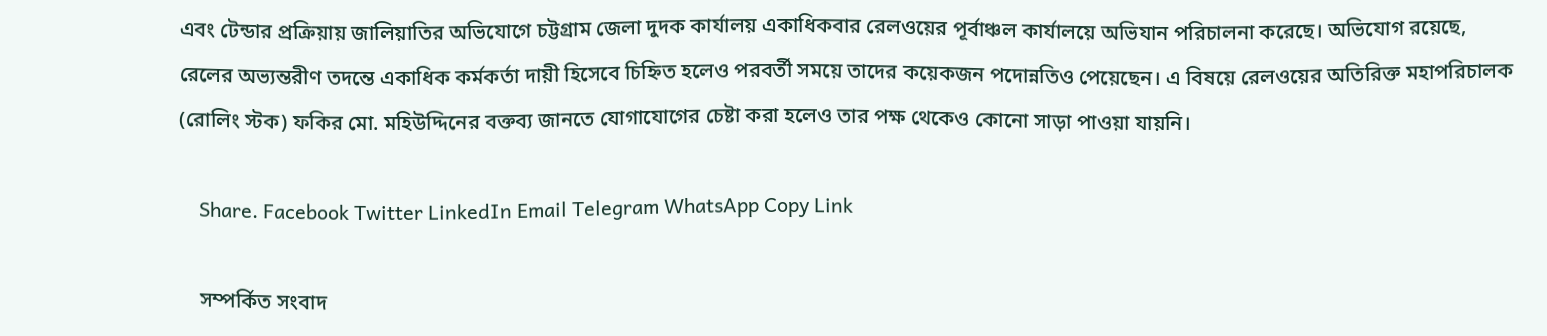এবং টেন্ডার প্রক্রিয়ায় জালিয়াতির অভিযোগে চট্টগ্রাম জেলা দুদক কার্যালয় একাধিকবার রেলওয়ের পূর্বাঞ্চল কার্যালয়ে অভিযান পরিচালনা করেছে। অভিযোগ রয়েছে, রেলের অভ্যন্তরীণ তদন্তে একাধিক কর্মকর্তা দায়ী হিসেবে চিহ্নিত হলেও পরবর্তী সময়ে তাদের কয়েকজন পদোন্নতিও পেয়েছেন। এ বিষয়ে রেলওয়ের অতিরিক্ত মহাপরিচালক (রোলিং স্টক) ফকির মো. মহিউদ্দিনের বক্তব্য জানতে যোগাযোগের চেষ্টা করা হলেও তার পক্ষ থেকেও কোনো সাড়া পাওয়া যায়নি।

    Share. Facebook Twitter LinkedIn Email Telegram WhatsApp Copy Link

    সম্পর্কিত সংবাদ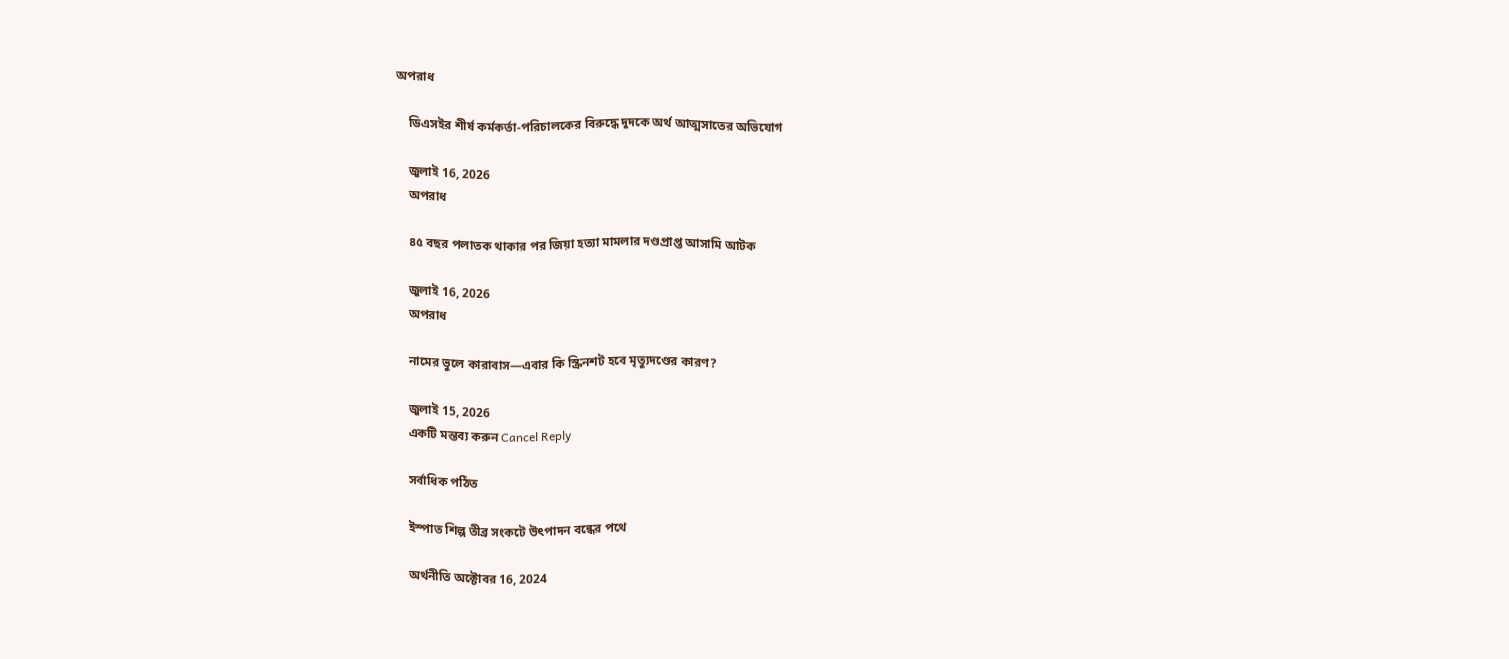অপরাধ

    ডিএসইর শীর্ষ কর্মকর্তা-পরিচালকের বিরুদ্ধে দুদকে অর্থ আত্মসাতের অভিযোগ

    জুলাই 16, 2026
    অপরাধ

    ৪৫ বছর পলাতক থাকার পর জিয়া হত্যা মামলার দণ্ডপ্রাপ্ত আসামি আটক

    জুলাই 16, 2026
    অপরাধ

    নামের ভুলে কারাবাস—এবার কি স্ক্রিনশট হবে মৃত্যুদণ্ডের কারণ?

    জুলাই 15, 2026
    একটি মন্তব্য করুন Cancel Reply

    সর্বাধিক পঠিত

    ইস্পাত শিল্প তীব্র সংকটে উৎপাদন বন্ধের পথে

    অর্থনীতি অক্টোবর 16, 2024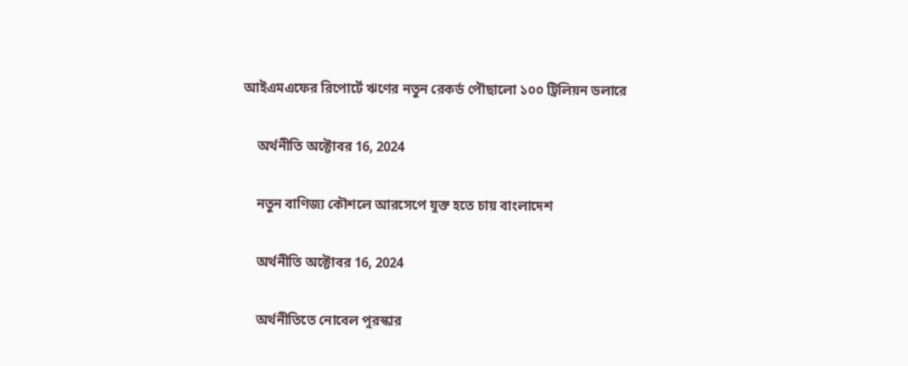আইএমএফের রিপোর্টে ঋণের নতুন রেকর্ড পৌছালো ১০০ ট্রিলিয়ন ডলারে

    অর্থনীতি অক্টোবর 16, 2024

    নতুন বাণিজ্য কৌশলে আরসেপে যুক্ত হতে চায় বাংলাদেশ

    অর্থনীতি অক্টোবর 16, 2024

    অর্থনীতিতে নোবেল পুরস্কার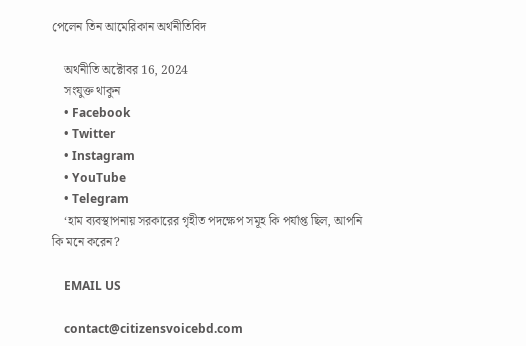পেলেন তিন আমেরিকান অর্থনীতিবিদ

    অর্থনীতি অক্টোবর 16, 2024
    সংযুক্ত থাকুন
    • Facebook
    • Twitter
    • Instagram
    • YouTube
    • Telegram
    ‘হাম ব্যবস্থাপনায় সরকারের গৃহীত পদক্ষেপ সমূহ কি পর্যাপ্ত ছিল, আপনি কি মনে করেন?

    EMAIL US

    contact@citizensvoicebd.com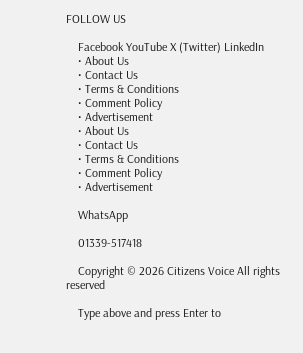FOLLOW US

    Facebook YouTube X (Twitter) LinkedIn
    • About Us
    • Contact Us
    • Terms & Conditions
    • Comment Policy
    • Advertisement
    • About Us
    • Contact Us
    • Terms & Conditions
    • Comment Policy
    • Advertisement

    WhatsApp

    01339-517418

    Copyright © 2026 Citizens Voice All rights reserved

    Type above and press Enter to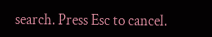search. Press Esc to cancel.